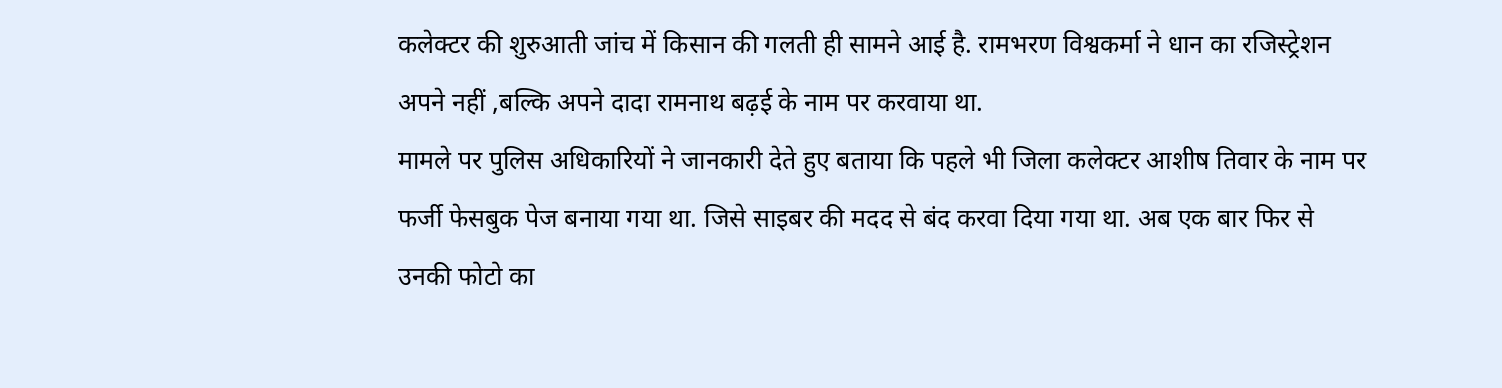कलेक्टर की शुरुआती जांच में किसान की गलती ही सामने आई है. रामभरण विश्वकर्मा ने धान का रजिस्ट्रेशन अपने नहीं ,बल्कि अपने दादा रामनाथ बढ़ई के नाम पर करवाया था.
मामले पर पुलिस अधिकारियों ने जानकारी देते हुए बताया कि पहले भी जिला कलेक्टर आशीष तिवार के नाम पर फर्जी फेसबुक पेज बनाया गया था. जिसे साइबर की मदद से बंद करवा दिया गया था. अब एक बार फिर से उनकी फोटो का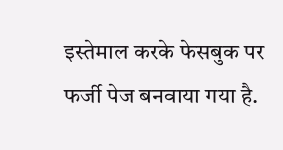इस्तेमाल करके फेसबुक पर फर्जी पेज बनवाया गया है.